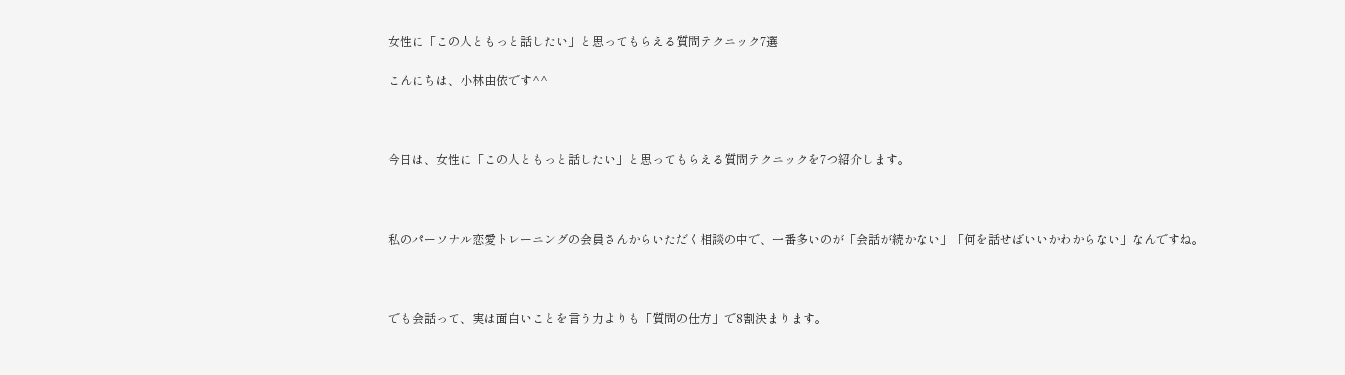女性に「この人ともっと話したい」と思ってもらえる質問テクニック7選

こんにちは、小林由依です^^



今日は、女性に「この人ともっと話したい」と思ってもらえる質問テクニックを7つ紹介します。



私のパーソナル恋愛トレーニングの会員さんからいただく相談の中で、一番多いのが「会話が続かない」「何を話せばいいかわからない」なんですね。



でも会話って、実は面白いことを言う力よりも「質問の仕方」で8割決まります。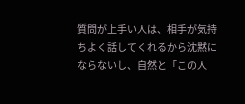質問が上手い人は、相手が気持ちよく話してくれるから沈黙にならないし、自然と「この人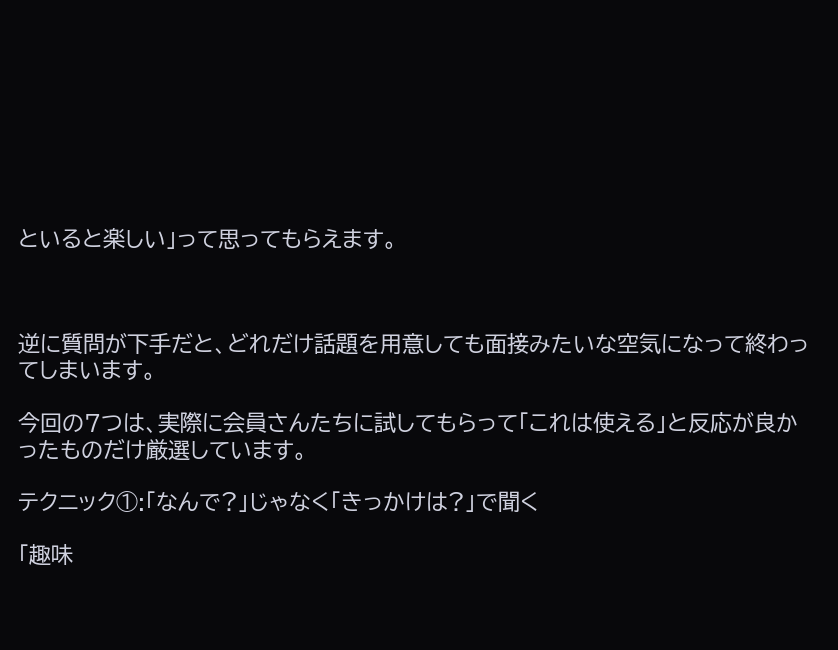といると楽しい」って思ってもらえます。



逆に質問が下手だと、どれだけ話題を用意しても面接みたいな空気になって終わってしまいます。

今回の7つは、実際に会員さんたちに試してもらって「これは使える」と反応が良かったものだけ厳選しています。

テクニック①:「なんで?」じゃなく「きっかけは?」で聞く

「趣味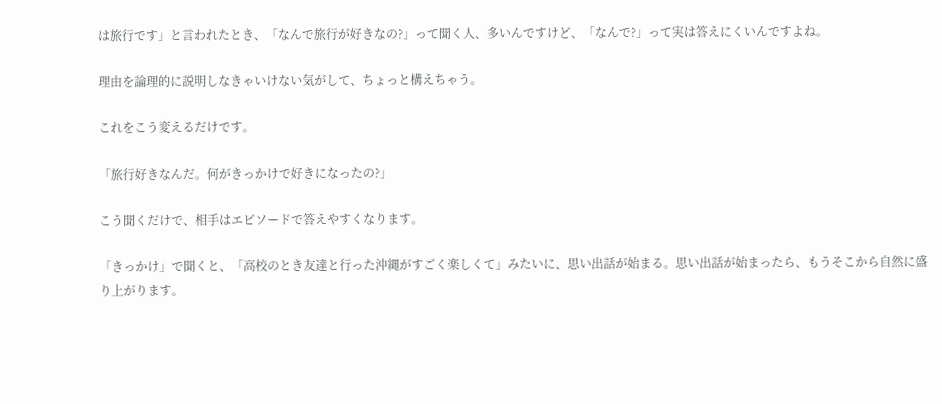は旅行です」と言われたとき、「なんで旅行が好きなの?」って聞く人、多いんですけど、「なんで?」って実は答えにくいんですよね。

理由を論理的に説明しなきゃいけない気がして、ちょっと構えちゃう。

これをこう変えるだけです。

「旅行好きなんだ。何がきっかけで好きになったの?」

こう聞くだけで、相手はエピソードで答えやすくなります。

「きっかけ」で聞くと、「高校のとき友達と行った沖縄がすごく楽しくて」みたいに、思い出話が始まる。思い出話が始まったら、もうそこから自然に盛り上がります。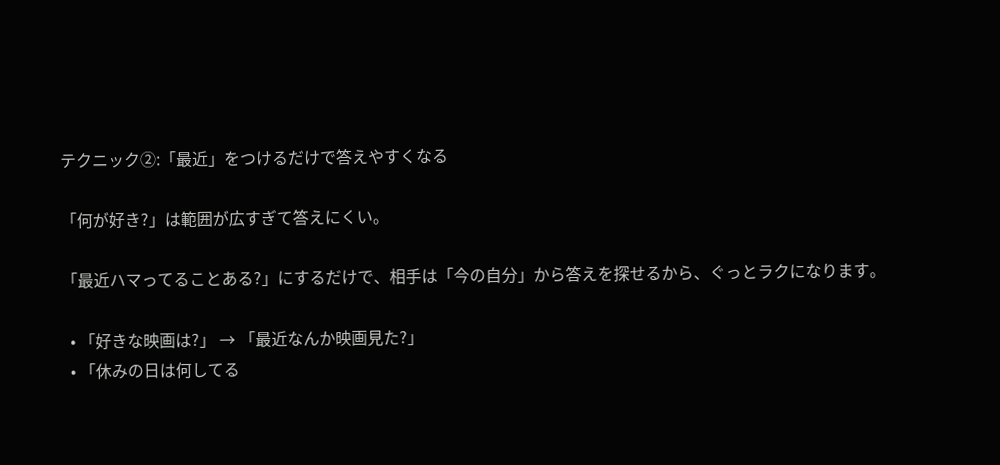テクニック②:「最近」をつけるだけで答えやすくなる

「何が好き?」は範囲が広すぎて答えにくい。

「最近ハマってることある?」にするだけで、相手は「今の自分」から答えを探せるから、ぐっとラクになります。

  • 「好きな映画は?」 → 「最近なんか映画見た?」
  • 「休みの日は何してる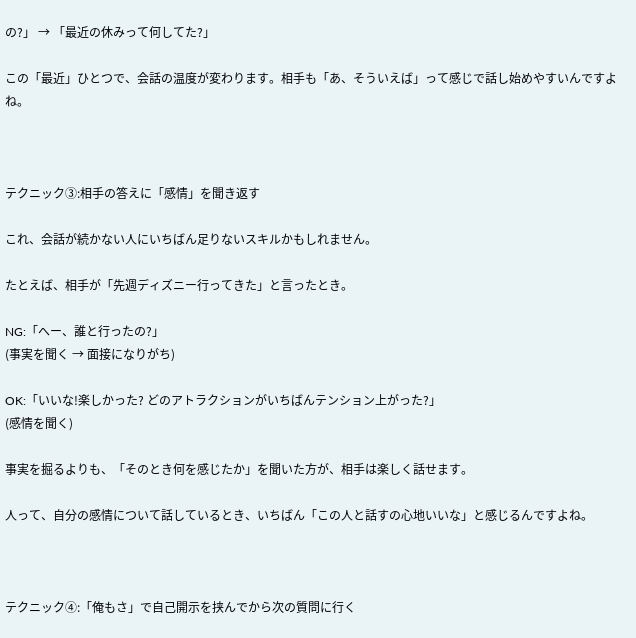の?」 → 「最近の休みって何してた?」

この「最近」ひとつで、会話の温度が変わります。相手も「あ、そういえば」って感じで話し始めやすいんですよね。



テクニック③:相手の答えに「感情」を聞き返す

これ、会話が続かない人にいちばん足りないスキルかもしれません。

たとえば、相手が「先週ディズニー行ってきた」と言ったとき。

NG:「へー、誰と行ったの?」
(事実を聞く → 面接になりがち)

OK:「いいな!楽しかった? どのアトラクションがいちばんテンション上がった?」
(感情を聞く)

事実を掘るよりも、「そのとき何を感じたか」を聞いた方が、相手は楽しく話せます。

人って、自分の感情について話しているとき、いちばん「この人と話すの心地いいな」と感じるんですよね。



テクニック④:「俺もさ」で自己開示を挟んでから次の質問に行く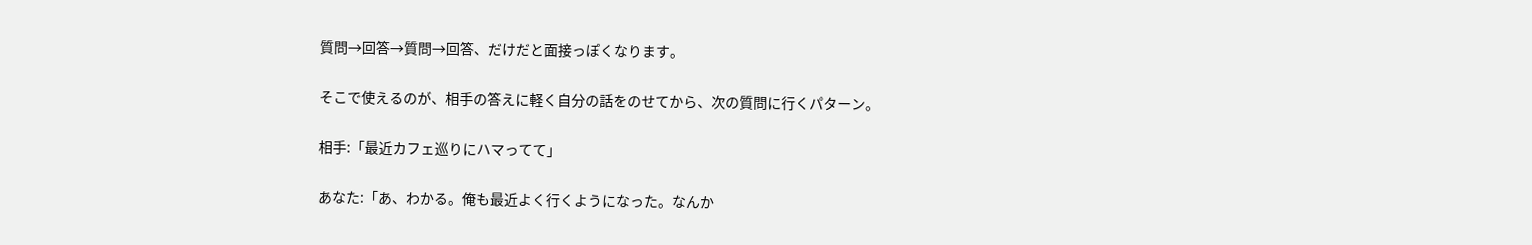質問→回答→質問→回答、だけだと面接っぽくなります。

そこで使えるのが、相手の答えに軽く自分の話をのせてから、次の質問に行くパターン。

相手:「最近カフェ巡りにハマってて」

あなた:「あ、わかる。俺も最近よく行くようになった。なんか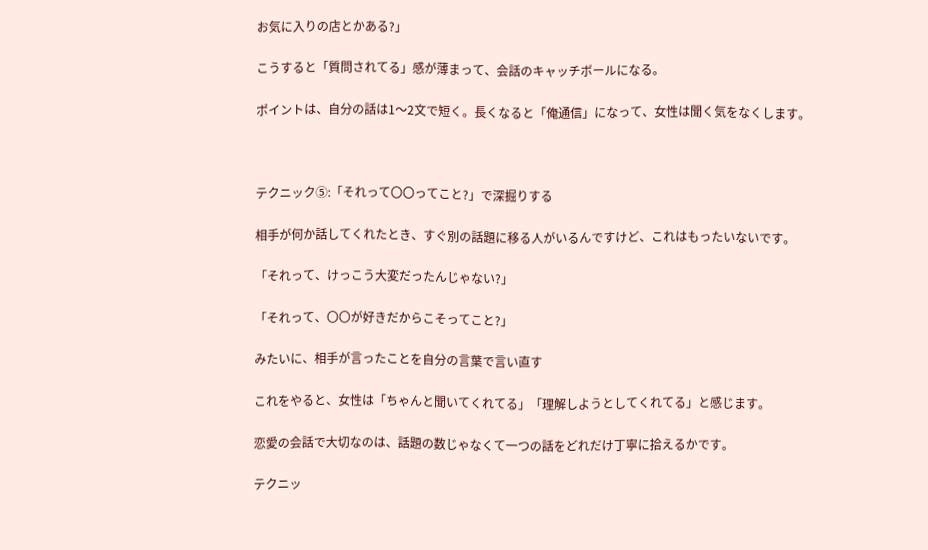お気に入りの店とかある?」

こうすると「質問されてる」感が薄まって、会話のキャッチボールになる。

ポイントは、自分の話は1〜2文で短く。長くなると「俺通信」になって、女性は聞く気をなくします。



テクニック⑤:「それって〇〇ってこと?」で深掘りする

相手が何か話してくれたとき、すぐ別の話題に移る人がいるんですけど、これはもったいないです。

「それって、けっこう大変だったんじゃない?」

「それって、〇〇が好きだからこそってこと?」

みたいに、相手が言ったことを自分の言葉で言い直す

これをやると、女性は「ちゃんと聞いてくれてる」「理解しようとしてくれてる」と感じます。

恋愛の会話で大切なのは、話題の数じゃなくて一つの話をどれだけ丁寧に拾えるかです。

テクニッ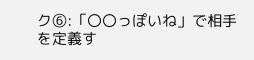ク⑥:「〇〇っぽいね」で相手を定義す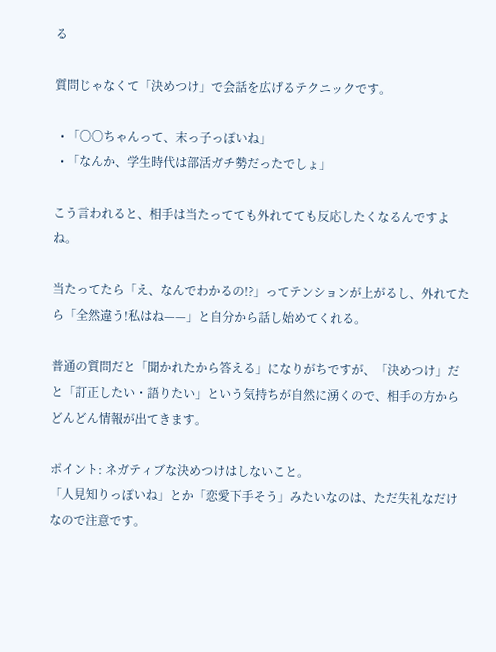る

質問じゃなくて「決めつけ」で会話を広げるテクニックです。

  • 「〇〇ちゃんって、末っ子っぽいね」
  • 「なんか、学生時代は部活ガチ勢だったでしょ」

こう言われると、相手は当たってても外れてても反応したくなるんですよね。

当たってたら「え、なんでわかるの!?」ってテンションが上がるし、外れてたら「全然違う!私はね——」と自分から話し始めてくれる。

普通の質問だと「聞かれたから答える」になりがちですが、「決めつけ」だと「訂正したい・語りたい」という気持ちが自然に湧くので、相手の方からどんどん情報が出てきます。

ポイント: ネガティブな決めつけはしないこと。
「人見知りっぽいね」とか「恋愛下手そう」みたいなのは、ただ失礼なだけなので注意です。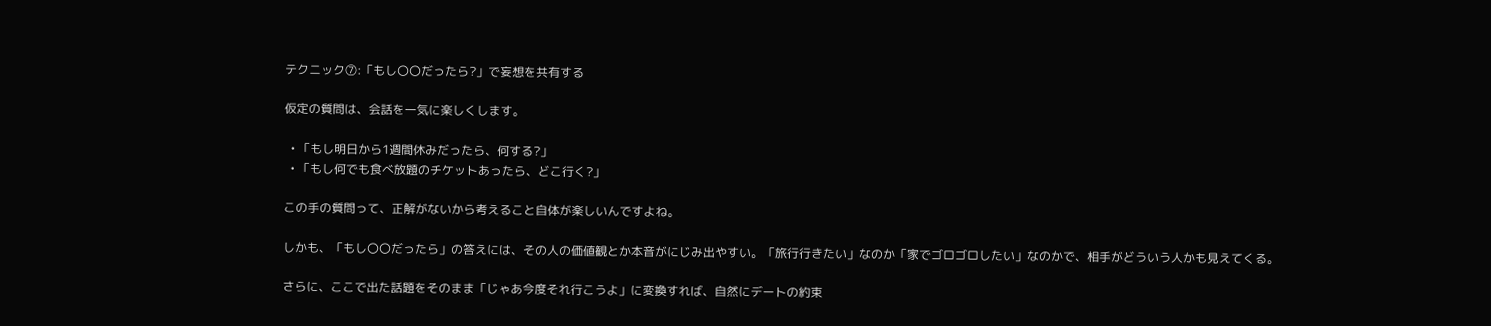テクニック⑦:「もし〇〇だったら?」で妄想を共有する

仮定の質問は、会話を一気に楽しくします。

  • 「もし明日から1週間休みだったら、何する?」
  • 「もし何でも食べ放題のチケットあったら、どこ行く?」

この手の質問って、正解がないから考えること自体が楽しいんですよね。

しかも、「もし〇〇だったら」の答えには、その人の価値観とか本音がにじみ出やすい。「旅行行きたい」なのか「家でゴロゴロしたい」なのかで、相手がどういう人かも見えてくる。

さらに、ここで出た話題をそのまま「じゃあ今度それ行こうよ」に変換すれば、自然にデートの約束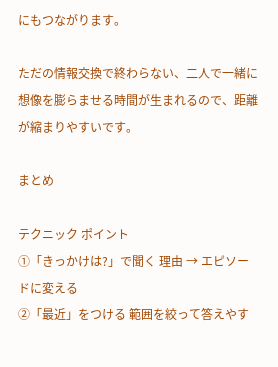にもつながります。

ただの情報交換で終わらない、二人で一緒に想像を膨らませる時間が生まれるので、距離が縮まりやすいです。

まとめ

テクニック ポイント
①「きっかけは?」で聞く 理由 → エピソードに変える
②「最近」をつける 範囲を絞って答えやす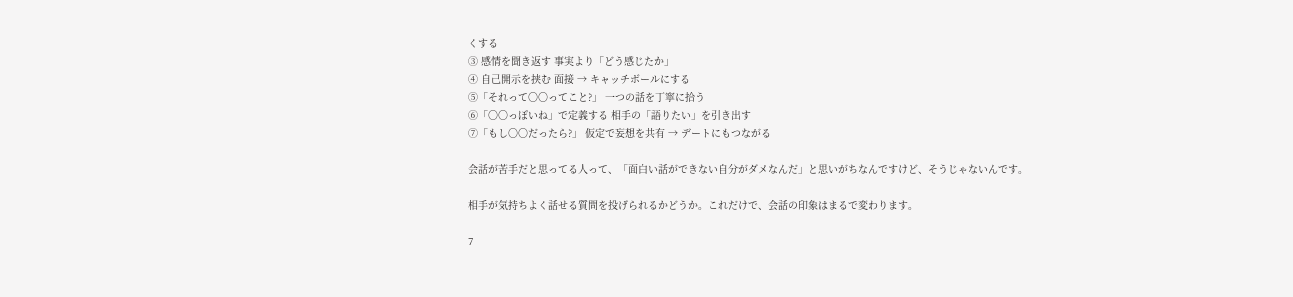くする
③ 感情を聞き返す 事実より「どう感じたか」
④ 自己開示を挟む 面接 → キャッチボールにする
⑤「それって〇〇ってこと?」 一つの話を丁寧に拾う
⑥「〇〇っぽいね」で定義する 相手の「語りたい」を引き出す
⑦「もし〇〇だったら?」 仮定で妄想を共有 → デートにもつながる

会話が苦手だと思ってる人って、「面白い話ができない自分がダメなんだ」と思いがちなんですけど、そうじゃないんです。

相手が気持ちよく話せる質問を投げられるかどうか。これだけで、会話の印象はまるで変わります。

7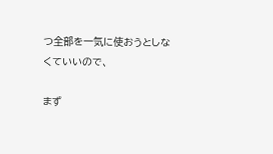つ全部を一気に使おうとしなくていいので、

まず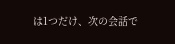は1つだけ、次の会話で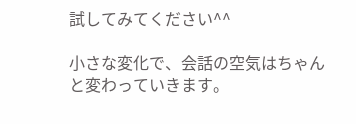試してみてください^^

小さな変化で、会話の空気はちゃんと変わっていきます。